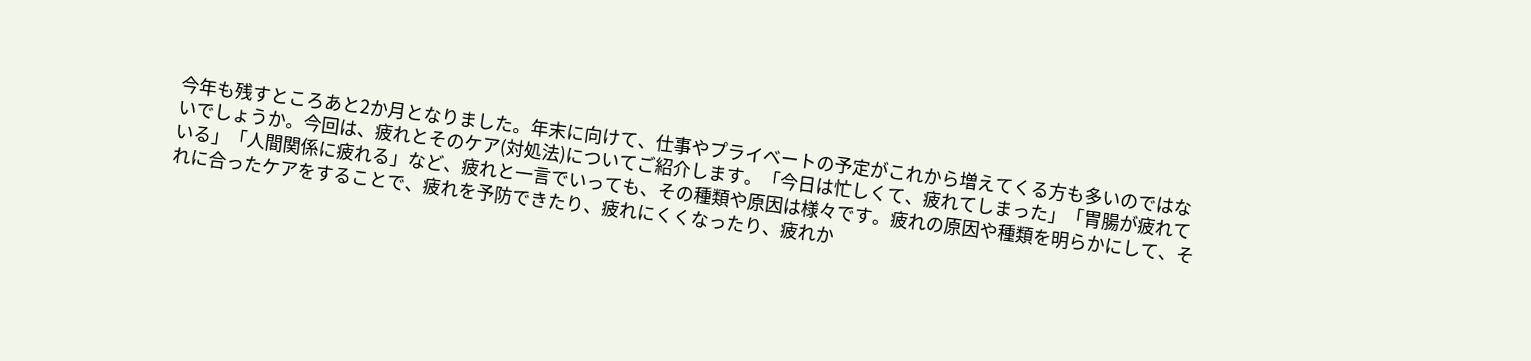今年も残すところあと2か月となりました。年末に向けて、仕事やプライベートの予定がこれから増えてくる方も多いのではないでしょうか。今回は、疲れとそのケア(対処法)についてご紹介します。「今日は忙しくて、疲れてしまった」「胃腸が疲れている」「人間関係に疲れる」など、疲れと一言でいっても、その種類や原因は様々です。疲れの原因や種類を明らかにして、それに合ったケアをすることで、疲れを予防できたり、疲れにくくなったり、疲れか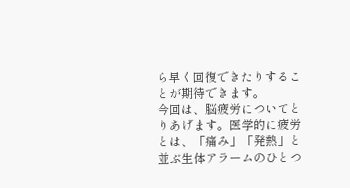ら早く回復できたりすることが期待できます。
今回は、脳疲労についてとりあげます。医学的に疲労とは、「痛み」「発熱」と並ぶ生体アラームのひとつ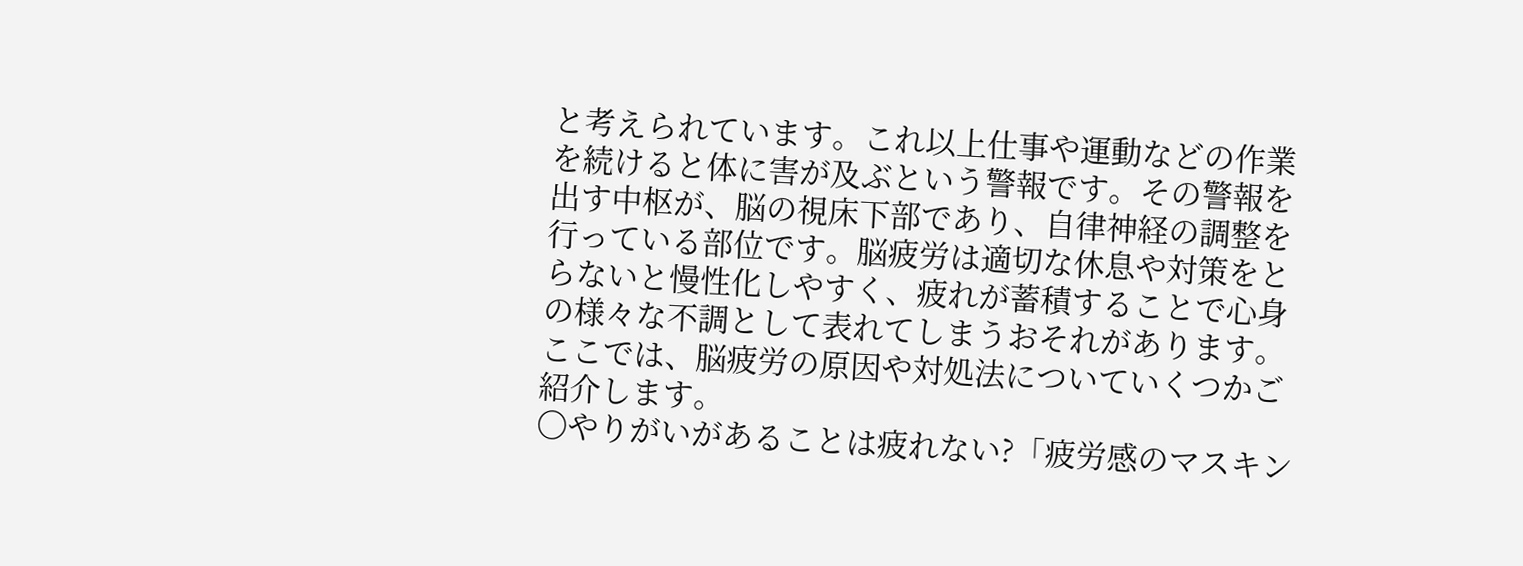と考えられています。これ以上仕事や運動などの作業を続けると体に害が及ぶという警報です。その警報を出す中枢が、脳の視床下部であり、自律神経の調整を行っている部位です。脳疲労は適切な休息や対策をとらないと慢性化しやすく、疲れが蓄積することで心身の様々な不調として表れてしまうおそれがあります。ここでは、脳疲労の原因や対処法についていくつかご紹介します。
〇やりがいがあることは疲れない?「疲労感のマスキン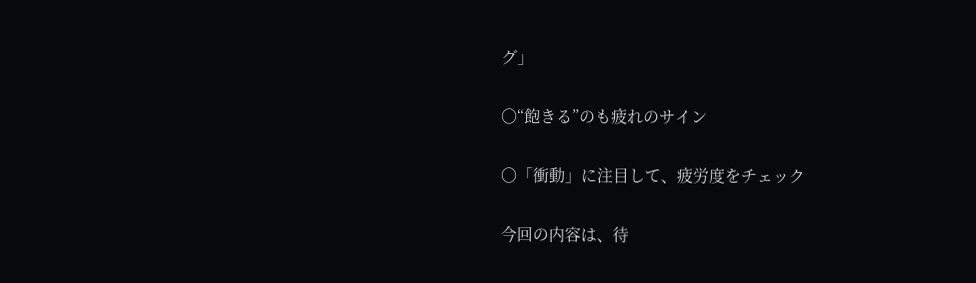グ」

〇“飽きる”のも疲れのサイン

〇「衝動」に注目して、疲労度をチェック

今回の内容は、待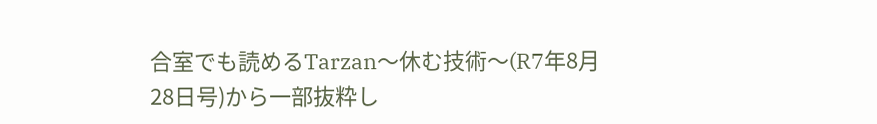合室でも読めるTarzan〜休む技術〜(R7年8月28日号)から一部抜粋し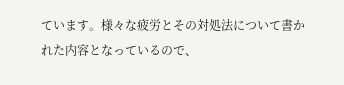ています。様々な疲労とその対処法について書かれた内容となっているので、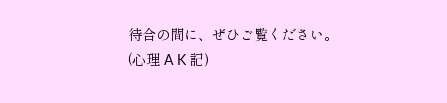待合の間に、ぜひご覧ください。
(心理 A K 記)